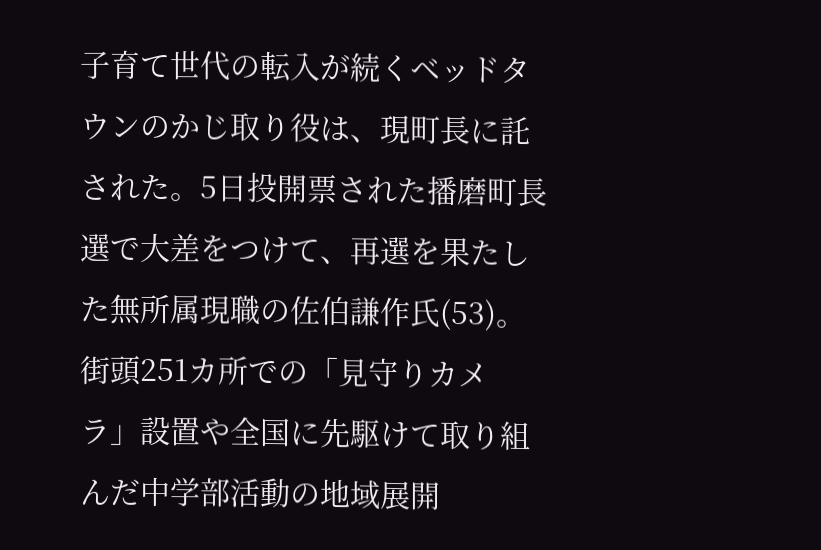子育て世代の転入が続くベッドタウンのかじ取り役は、現町長に託された。5日投開票された播磨町長選で大差をつけて、再選を果たした無所属現職の佐伯謙作氏(53)。街頭251カ所での「見守りカメラ」設置や全国に先駆けて取り組んだ中学部活動の地域展開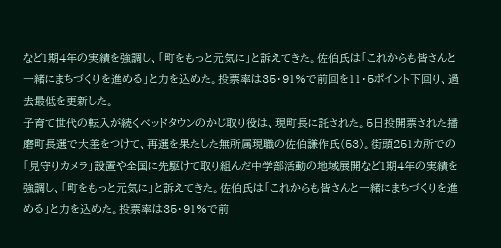など1期4年の実績を強調し、「町をもっと元気に」と訴えてきた。佐伯氏は「これからも皆さんと一緒にまちづくりを進める」と力を込めた。投票率は35・91%で前回を11・5ポイント下回り、過去最低を更新した。
子育て世代の転入が続くベッドタウンのかじ取り役は、現町長に託された。5日投開票された播磨町長選で大差をつけて、再選を果たした無所属現職の佐伯謙作氏(53)。街頭251カ所での「見守りカメラ」設置や全国に先駆けて取り組んだ中学部活動の地域展開など1期4年の実績を強調し、「町をもっと元気に」と訴えてきた。佐伯氏は「これからも皆さんと一緒にまちづくりを進める」と力を込めた。投票率は35・91%で前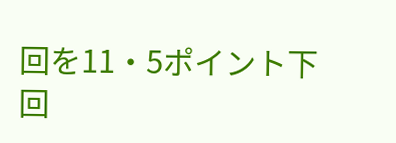回を11・5ポイント下回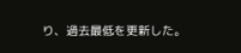り、過去最低を更新した。